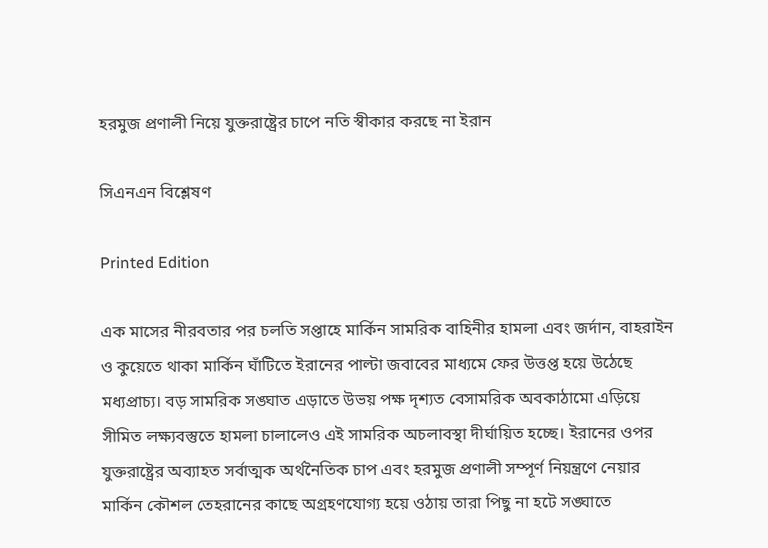হরমুজ প্রণালী নিয়ে যুক্তরাষ্ট্রের চাপে নতি স্বীকার করছে না ইরান

সিএনএন বিশ্লেষণ

Printed Edition

এক মাসের নীরবতার পর চলতি সপ্তাহে মার্কিন সামরিক বাহিনীর হামলা এবং জর্দান, বাহরাইন ও কুয়েতে থাকা মার্কিন ঘাঁটিতে ইরানের পাল্টা জবাবের মাধ্যমে ফের উত্তপ্ত হয়ে উঠেছে মধ্যপ্রাচ্য। বড় সামরিক সঙ্ঘাত এড়াতে উভয় পক্ষ দৃশ্যত বেসামরিক অবকাঠামো এড়িয়ে সীমিত লক্ষ্যবস্তুতে হামলা চালালেও এই সামরিক অচলাবস্থা দীর্ঘায়িত হচ্ছে। ইরানের ওপর যুক্তরাষ্ট্রের অব্যাহত সর্বাত্মক অর্থনৈতিক চাপ এবং হরমুজ প্রণালী সম্পূর্ণ নিয়ন্ত্রণে নেয়ার মার্কিন কৌশল তেহরানের কাছে অগ্রহণযোগ্য হয়ে ওঠায় তারা পিছু না হটে সঙ্ঘাতে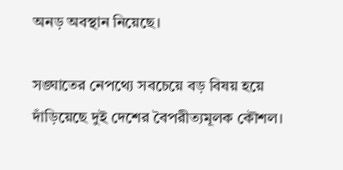অনড় অবস্থান নিয়েছে।

সঙ্ঘাতের নেপথ্যে সবচেয়ে বড় বিষয় হয়ে দাঁড়িয়েছে দুই দেশের বৈপরীত্যমূলক কৌশল।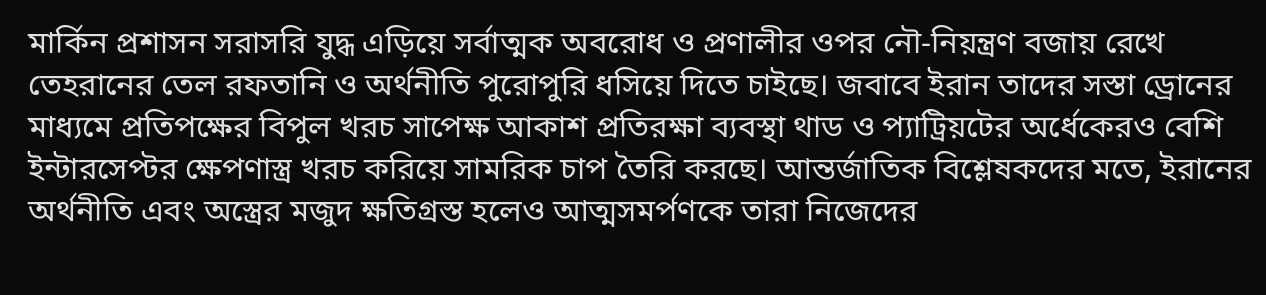মার্কিন প্রশাসন সরাসরি যুদ্ধ এড়িয়ে সর্বাত্মক অবরোধ ও প্রণালীর ওপর নৌ-নিয়ন্ত্রণ বজায় রেখে তেহরানের তেল রফতানি ও অর্থনীতি পুরোপুরি ধসিয়ে দিতে চাইছে। জবাবে ইরান তাদের সস্তা ড্রোনের মাধ্যমে প্রতিপক্ষের বিপুল খরচ সাপেক্ষ আকাশ প্রতিরক্ষা ব্যবস্থা থাড ও প্যাট্রিয়টের অর্ধেকেরও বেশি ইন্টারসেপ্টর ক্ষেপণাস্ত্র খরচ করিয়ে সামরিক চাপ তৈরি করছে। আন্তর্জাতিক বিশ্লেষকদের মতে, ইরানের অর্থনীতি এবং অস্ত্রের মজুদ ক্ষতিগ্রস্ত হলেও আত্মসমর্পণকে তারা নিজেদের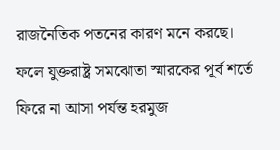রাজনৈতিক পতনের কারণ মনে করছে। ফলে যুক্তরাষ্ট্র সমঝোতা স্মারকের পূর্ব শর্তে ফিরে না আসা পর্যন্ত হরমুজ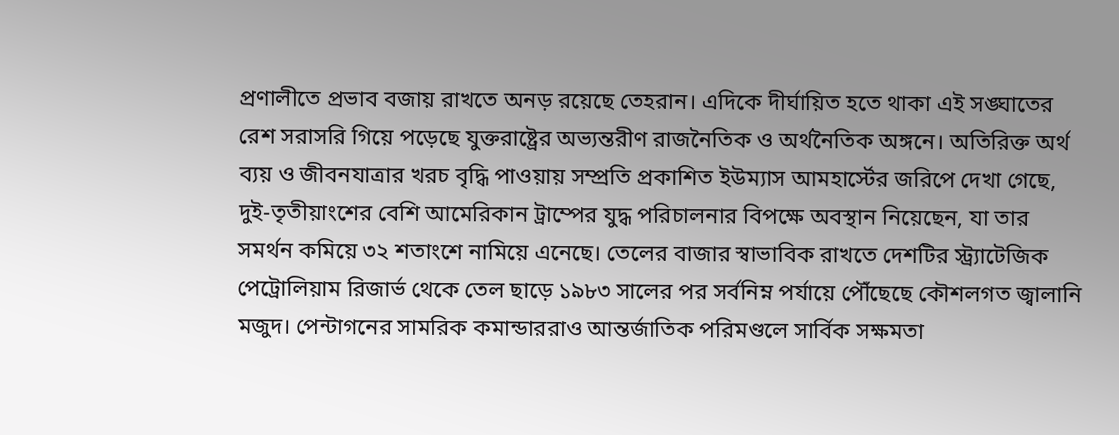প্রণালীতে প্রভাব বজায় রাখতে অনড় রয়েছে তেহরান। এদিকে দীর্ঘায়িত হতে থাকা এই সঙ্ঘাতের রেশ সরাসরি গিয়ে পড়েছে যুক্তরাষ্ট্রের অভ্যন্তরীণ রাজনৈতিক ও অর্থনৈতিক অঙ্গনে। অতিরিক্ত অর্থ ব্যয় ও জীবনযাত্রার খরচ বৃদ্ধি পাওয়ায় সম্প্রতি প্রকাশিত ইউম্যাস আমহার্স্টের জরিপে দেখা গেছে, দুই-তৃতীয়াংশের বেশি আমেরিকান ট্রাম্পের যুদ্ধ পরিচালনার বিপক্ষে অবস্থান নিয়েছেন, যা তার সমর্থন কমিয়ে ৩২ শতাংশে নামিয়ে এনেছে। তেলের বাজার স্বাভাবিক রাখতে দেশটির স্ট্র্যাটেজিক পেট্রোলিয়াম রিজার্ভ থেকে তেল ছাড়ে ১৯৮৩ সালের পর সর্বনিম্ন পর্যায়ে পৌঁছেছে কৌশলগত জ্বালানি মজুদ। পেন্টাগনের সামরিক কমান্ডাররাও আন্তর্জাতিক পরিমণ্ডলে সার্বিক সক্ষমতা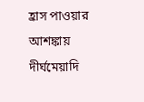হ্রাস পাওয়ার আশঙ্কায় দীর্ঘমেয়াদি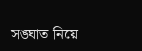সঙ্ঘাত নিয়ে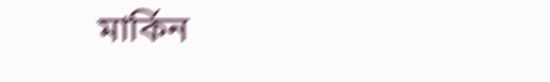মার্কিন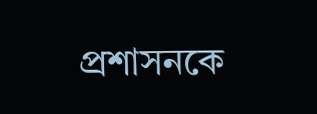প্রশাসনকে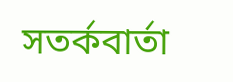সতর্কবার্তা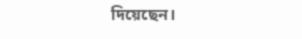দিয়েছেন।